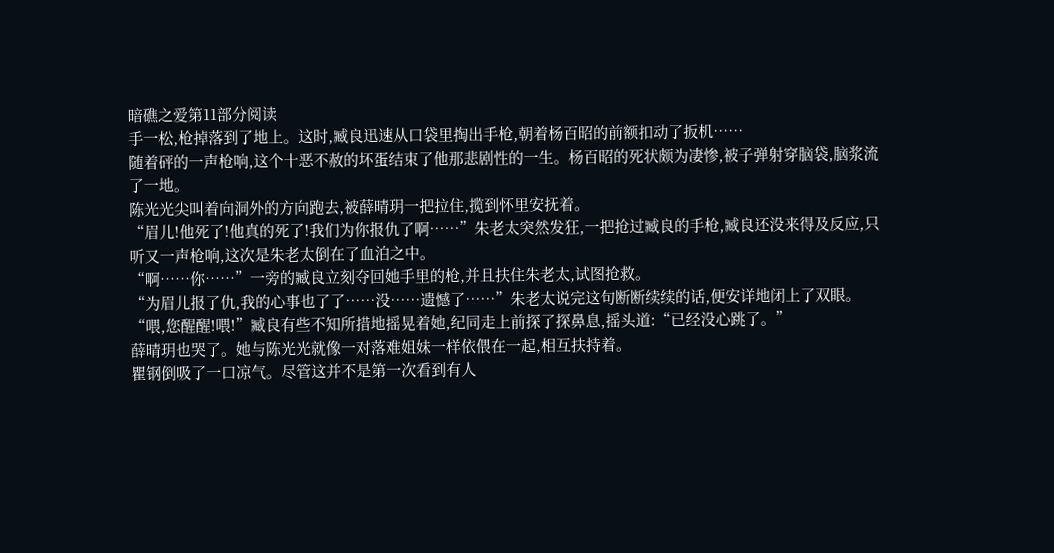暗礁之爱第11部分阅读
手一松,枪掉落到了地上。这时,臧良迅速从口袋里掏出手枪,朝着杨百昭的前额扣动了扳机……
随着砰的一声枪响,这个十恶不赦的坏蛋结束了他那悲剧性的一生。杨百昭的死状颇为凄惨,被子弹射穿脑袋,脑浆流了一地。
陈光光尖叫着向洞外的方向跑去,被薛晴玥一把拉住,揽到怀里安抚着。
“眉儿!他死了!他真的死了!我们为你报仇了啊……”朱老太突然发狂,一把抢过臧良的手枪,臧良还没来得及反应,只听又一声枪响,这次是朱老太倒在了血泊之中。
“啊……你……”一旁的臧良立刻夺回她手里的枪,并且扶住朱老太,试图抢救。
“为眉儿报了仇,我的心事也了了……没……遗憾了……”朱老太说完这句断断续续的话,便安详地闭上了双眼。
“喂,您醒醒!喂!”臧良有些不知所措地摇晃着她,纪同走上前探了探鼻息,摇头道:“已经没心跳了。”
薛晴玥也哭了。她与陈光光就像一对落难姐妹一样依偎在一起,相互扶持着。
瞿钢倒吸了一口凉气。尽管这并不是第一次看到有人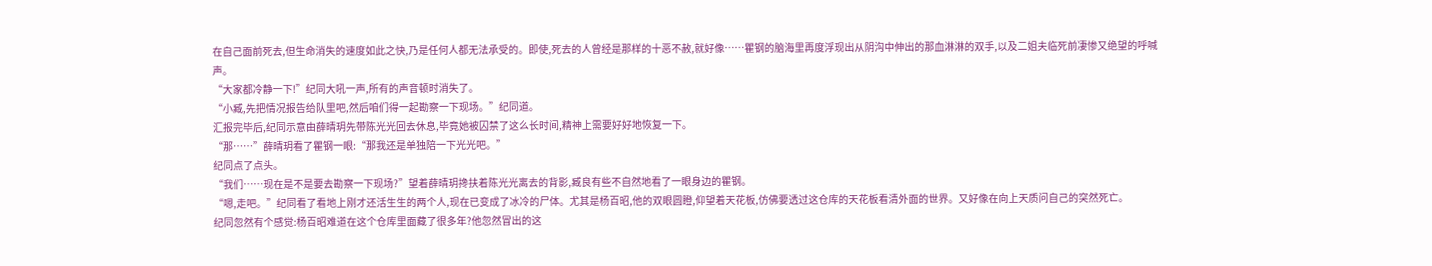在自己面前死去,但生命消失的速度如此之快,乃是任何人都无法承受的。即使,死去的人曾经是那样的十恶不赦,就好像……瞿钢的脑海里再度浮现出从阴沟中伸出的那血淋淋的双手,以及二姐夫临死前凄惨又绝望的呼喊声。
“大家都冷静一下!”纪同大吼一声,所有的声音顿时消失了。
“小臧,先把情况报告给队里吧,然后咱们得一起勘察一下现场。”纪同道。
汇报完毕后,纪同示意由薛晴玥先带陈光光回去休息,毕竟她被囚禁了这么长时间,精神上需要好好地恢复一下。
“那……”薛晴玥看了瞿钢一眼:“那我还是单独陪一下光光吧。”
纪同点了点头。
“我们……现在是不是要去勘察一下现场?”望着薛晴玥搀扶着陈光光离去的背影,臧良有些不自然地看了一眼身边的瞿钢。
“嗯,走吧。”纪同看了看地上刚才还活生生的两个人,现在已变成了冰冷的尸体。尤其是杨百昭,他的双眼圆瞪,仰望着天花板,仿佛要透过这仓库的天花板看清外面的世界。又好像在向上天质问自己的突然死亡。
纪同忽然有个感觉:杨百昭难道在这个仓库里面藏了很多年?他忽然冒出的这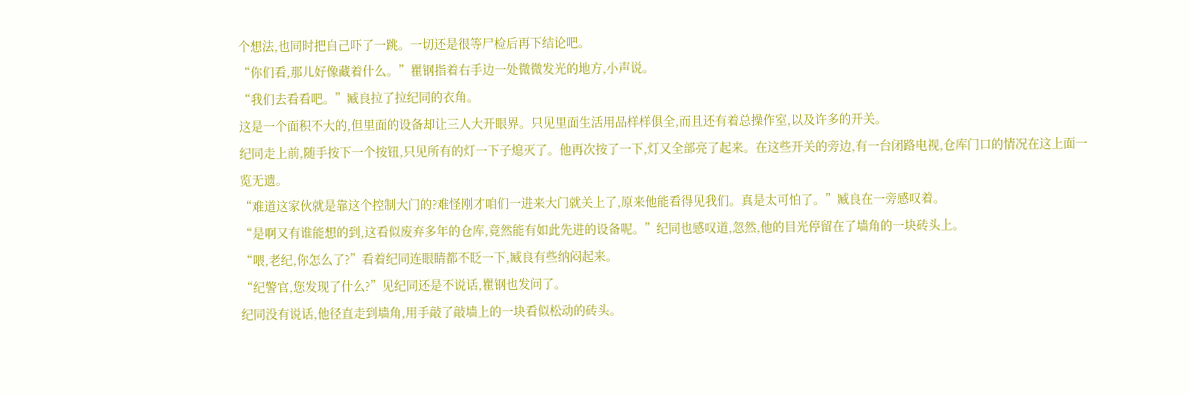个想法,也同时把自己吓了一跳。一切还是很等尸检后再下结论吧。
“你们看,那儿好像藏着什么。”瞿钢指着右手边一处微微发光的地方,小声说。
“我们去看看吧。”臧良拉了拉纪同的衣角。
这是一个面积不大的,但里面的设备却让三人大开眼界。只见里面生活用品样样俱全,而且还有着总操作室,以及许多的开关。
纪同走上前,随手按下一个按钮,只见所有的灯一下子熄灭了。他再次按了一下,灯又全部亮了起来。在这些开关的旁边,有一台闭路电视,仓库门口的情况在这上面一览无遗。
“难道这家伙就是靠这个控制大门的?难怪刚才咱们一进来大门就关上了,原来他能看得见我们。真是太可怕了。”臧良在一旁感叹着。
“是啊又有谁能想的到,这看似废弃多年的仓库,竟然能有如此先进的设备呢。”纪同也感叹道,忽然,他的目光停留在了墙角的一块砖头上。
“喂,老纪,你怎么了?”看着纪同连眼睛都不眨一下,臧良有些纳闷起来。
“纪警官,您发现了什么?”见纪同还是不说话,瞿钢也发问了。
纪同没有说话,他径直走到墙角,用手敲了敲墙上的一块看似松动的砖头。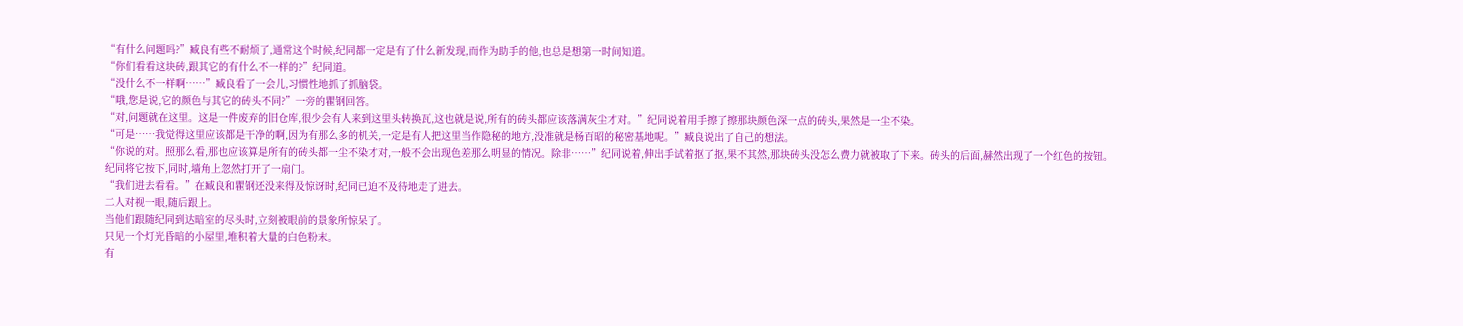“有什么问题吗?”臧良有些不耐烦了,通常这个时候,纪同都一定是有了什么新发现,而作为助手的他,也总是想第一时间知道。
“你们看看这块砖,跟其它的有什么不一样的?”纪同道。
“没什么不一样啊……”臧良看了一会儿,习惯性地抓了抓脑袋。
“哦,您是说,它的颜色与其它的砖头不同?”一旁的瞿钢回答。
“对,问题就在这里。这是一件废弃的旧仓库,很少会有人来到这里头转换瓦,这也就是说,所有的砖头都应该落满灰尘才对。”纪同说着用手擦了擦那块颜色深一点的砖头,果然是一尘不染。
“可是……我觉得这里应该都是干净的啊,因为有那么多的机关,一定是有人把这里当作隐秘的地方,没准就是杨百昭的秘密基地呢。”臧良说出了自己的想法。
“你说的对。照那么看,那也应该算是所有的砖头都一尘不染才对,一般不会出现色差那么明显的情况。除非……”纪同说着,伸出手试着抠了抠,果不其然,那块砖头没怎么费力就被取了下来。砖头的后面,赫然出现了一个红色的按钮。
纪同将它按下,同时,墙角上忽然打开了一扇门。
“我们进去看看。”在臧良和瞿钢还没来得及惊讶时,纪同已迫不及待地走了进去。
二人对视一眼,随后跟上。
当他们跟随纪同到达暗室的尽头时,立刻被眼前的景象所惊呆了。
只见一个灯光昏暗的小屋里,堆积着大量的白色粉末。
有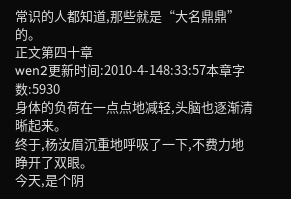常识的人都知道,那些就是“大名鼎鼎”的。
正文第四十章
wen2更新时间:2010-4-148:33:57本章字数:5930
身体的负荷在一点点地减轻,头脑也逐渐清晰起来。
终于,杨汝眉沉重地呼吸了一下,不费力地睁开了双眼。
今天,是个阴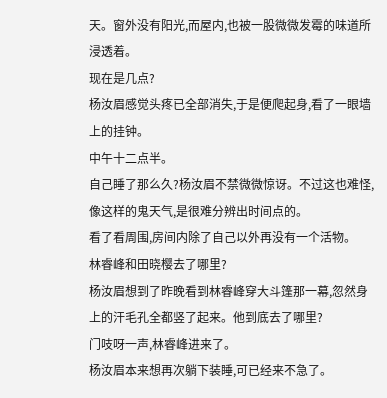天。窗外没有阳光,而屋内,也被一股微微发霉的味道所浸透着。
现在是几点?
杨汝眉感觉头疼已全部消失,于是便爬起身,看了一眼墙上的挂钟。
中午十二点半。
自己睡了那么久?杨汝眉不禁微微惊讶。不过这也难怪,像这样的鬼天气,是很难分辨出时间点的。
看了看周围,房间内除了自己以外再没有一个活物。
林睿峰和田晓樱去了哪里?
杨汝眉想到了昨晚看到林睿峰穿大斗篷那一幕,忽然身上的汗毛孔全都竖了起来。他到底去了哪里?
门吱呀一声,林睿峰进来了。
杨汝眉本来想再次躺下装睡,可已经来不急了。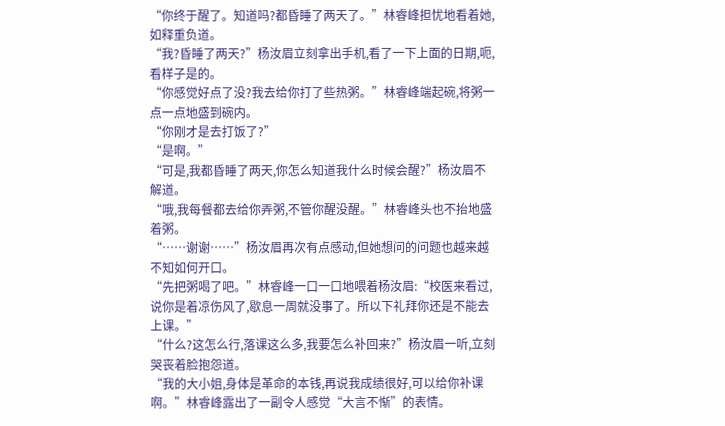“你终于醒了。知道吗?都昏睡了两天了。”林睿峰担忧地看着她,如释重负道。
“我?昏睡了两天?”杨汝眉立刻拿出手机,看了一下上面的日期,呃,看样子是的。
“你感觉好点了没?我去给你打了些热粥。”林睿峰端起碗,将粥一点一点地盛到碗内。
“你刚才是去打饭了?”
“是啊。”
“可是,我都昏睡了两天,你怎么知道我什么时候会醒?”杨汝眉不解道。
“哦,我每餐都去给你弄粥,不管你醒没醒。”林睿峰头也不抬地盛着粥。
“……谢谢……”杨汝眉再次有点感动,但她想问的问题也越来越不知如何开口。
“先把粥喝了吧。”林睿峰一口一口地喂着杨汝眉:“校医来看过,说你是着凉伤风了,歇息一周就没事了。所以下礼拜你还是不能去上课。”
“什么?这怎么行,落课这么多,我要怎么补回来?”杨汝眉一听,立刻哭丧着脸抱怨道。
“我的大小姐,身体是革命的本钱,再说我成绩很好,可以给你补课啊。”林睿峰露出了一副令人感觉“大言不惭”的表情。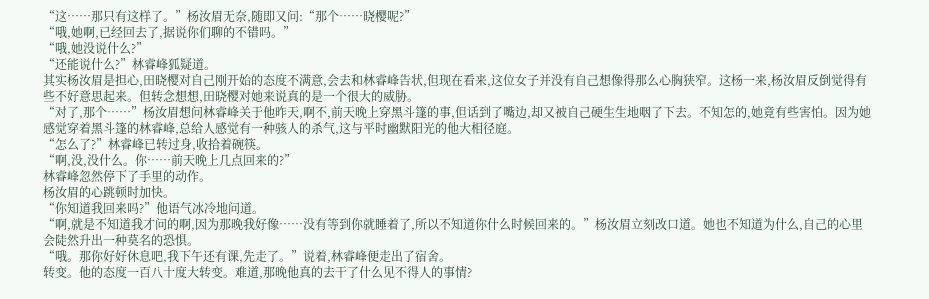“这……那只有这样了。”杨汝眉无奈,随即又问:“那个……晓樱呢?”
“哦,她啊,已经回去了,据说你们聊的不错吗。”
“哦,她没说什么?”
“还能说什么?”林睿峰狐疑道。
其实杨汝眉是担心,田晓樱对自己刚开始的态度不满意,会去和林睿峰告状,但现在看来,这位女子并没有自己想像得那么心胸狭窄。这杨一来,杨汝眉反倒觉得有些不好意思起来。但转念想想,田晓樱对她来说真的是一个很大的威胁。
“对了,那个……”杨汝眉想问林睿峰关于他昨天,啊不,前天晚上穿黑斗篷的事,但话到了嘴边,却又被自己硬生生地咽了下去。不知怎的,她竟有些害怕。因为她感觉穿着黑斗篷的林睿峰,总给人感觉有一种骇人的杀气,这与平时幽默阳光的他大相径庭。
“怎么了?”林睿峰已转过身,收拾着碗筷。
“啊,没,没什么。你……前天晚上几点回来的?”
林睿峰忽然停下了手里的动作。
杨汝眉的心跳顿时加快。
“你知道我回来吗?”他语气冰冷地问道。
“啊,就是不知道我才问的啊,因为那晚我好像……没有等到你就睡着了,所以不知道你什么时候回来的。”杨汝眉立刻改口道。她也不知道为什么,自己的心里会陡然升出一种莫名的恐惧。
“哦。那你好好休息吧,我下午还有课,先走了。”说着,林睿峰便走出了宿舍。
转变。他的态度一百八十度大转变。难道,那晚他真的去干了什么见不得人的事情?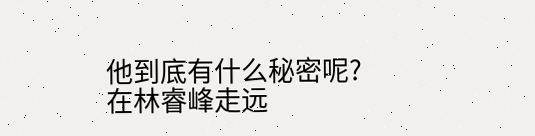他到底有什么秘密呢?
在林睿峰走远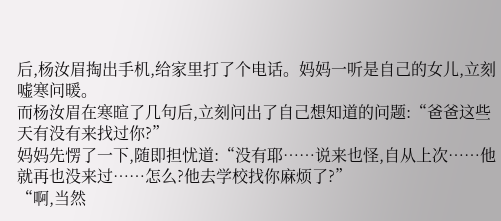后,杨汝眉掏出手机,给家里打了个电话。妈妈一听是自己的女儿,立刻嘘寒问暖。
而杨汝眉在寒暄了几句后,立刻问出了自己想知道的问题:“爸爸这些天有没有来找过你?”
妈妈先愣了一下,随即担忧道:“没有耶……说来也怪,自从上次……他就再也没来过……怎么?他去学校找你麻烦了?”
“啊,当然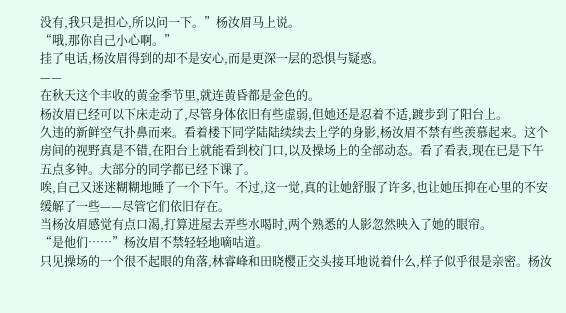没有,我只是担心,所以问一下。”杨汝眉马上说。
“哦,那你自己小心啊。”
挂了电话,杨汝眉得到的却不是安心,而是更深一层的恐惧与疑惑。
——
在秋天这个丰收的黄金季节里,就连黄昏都是金色的。
杨汝眉已经可以下床走动了,尽管身体依旧有些虚弱,但她还是忍着不适,踱步到了阳台上。
久违的新鲜空气扑鼻而来。看着楼下同学陆陆续续去上学的身影,杨汝眉不禁有些羡慕起来。这个房间的视野真是不错,在阳台上就能看到校门口,以及操场上的全部动态。看了看表,现在已是下午五点多钟。大部分的同学都已经下课了。
唉,自己又迷迷糊糊地睡了一个下午。不过,这一觉,真的让她舒服了许多,也让她压抑在心里的不安缓解了一些——尽管它们依旧存在。
当杨汝眉感觉有点口渴,打算进屋去弄些水喝时,两个熟悉的人影忽然映入了她的眼帘。
“是他们……”杨汝眉不禁轻轻地嘀咕道。
只见操场的一个很不起眼的角落,林睿峰和田晓樱正交头接耳地说着什么,样子似乎很是亲密。杨汝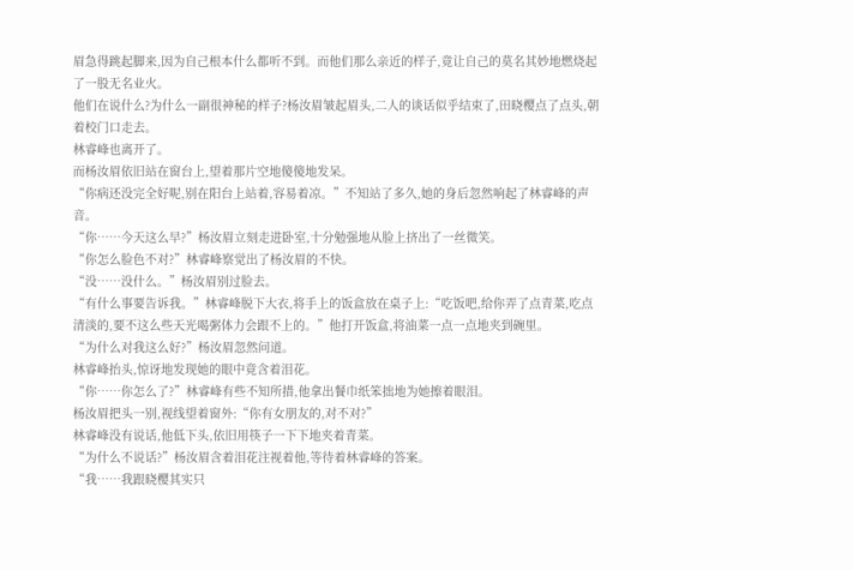眉急得跳起脚来,因为自己根本什么都听不到。而他们那么亲近的样子,竟让自己的莫名其妙地燃烧起了一股无名业火。
他们在说什么?为什么一副很神秘的样子?杨汝眉皱起眉头,二人的谈话似乎结束了,田晓樱点了点头,朝着校门口走去。
林睿峰也离开了。
而杨汝眉依旧站在窗台上,望着那片空地傻傻地发呆。
“你病还没完全好呢,别在阳台上站着,容易着凉。”不知站了多久,她的身后忽然响起了林睿峰的声音。
“你……今天这么早?”杨汝眉立刻走进卧室,十分勉强地从脸上挤出了一丝微笑。
“你怎么脸色不对?”林睿峰察觉出了杨汝眉的不快。
“没……没什么。”杨汝眉别过脸去。
“有什么事要告诉我。”林睿峰脱下大衣,将手上的饭盒放在桌子上:“吃饭吧,给你弄了点青菜,吃点清淡的,要不这么些天光喝粥体力会跟不上的。”他打开饭盒,将油菜一点一点地夹到碗里。
“为什么对我这么好?”杨汝眉忽然问道。
林睿峰抬头,惊讶地发现她的眼中竟含着泪花。
“你……你怎么了?”林睿峰有些不知所措,他拿出餐巾纸笨拙地为她擦着眼泪。
杨汝眉把头一别,视线望着窗外:“你有女朋友的,对不对?”
林睿峰没有说话,他低下头,依旧用筷子一下下地夹着青菜。
“为什么不说话?”杨汝眉含着泪花注视着他,等待着林睿峰的答案。
“我……我跟晓樱其实只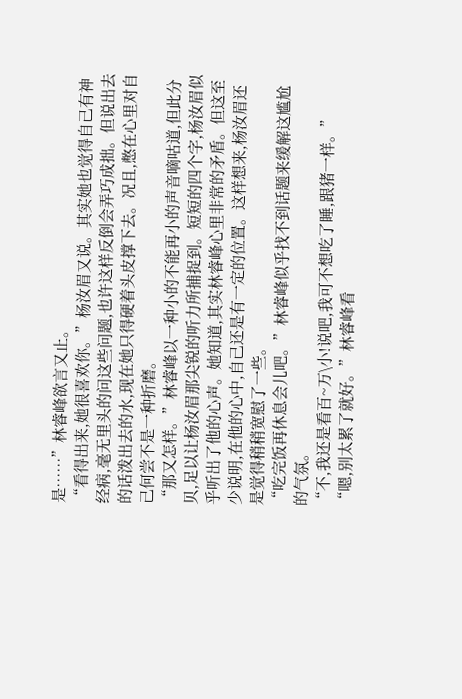是……”林睿峰欲言又止。
“看得出来,她很喜欢你。”杨汝眉又说。其实她也觉得自己有神经病,毫无里头的问这些问题,也许这样反倒会弄巧成拙。但说出去的话泼出去的水,现在她只得硬着头皮撑下去。况且,憋在心里对自己何尝不是一种折磨。
“那又怎样。”林睿峰以一种小的不能再小的声音嘀咕道,但此分贝,足以让杨汝眉那尖锐的听力所捕捉到。短短的四个字,杨汝眉似乎听出了他的心声。她知道,其实林睿峰心里非常的矛盾。但这至少说明,在他的心中,自己还是有一定的位置。这样想来,杨汝眉还是觉得稍稍宽慰了一些。
“吃完饭再休息会儿吧。”林睿峰似乎找不到话题来缓解这尴尬的气氛。
“不,我还是看百~万\小!说吧,我可不想吃了睡,跟猪一样。”
“嗯,别太累了就好。”林睿峰看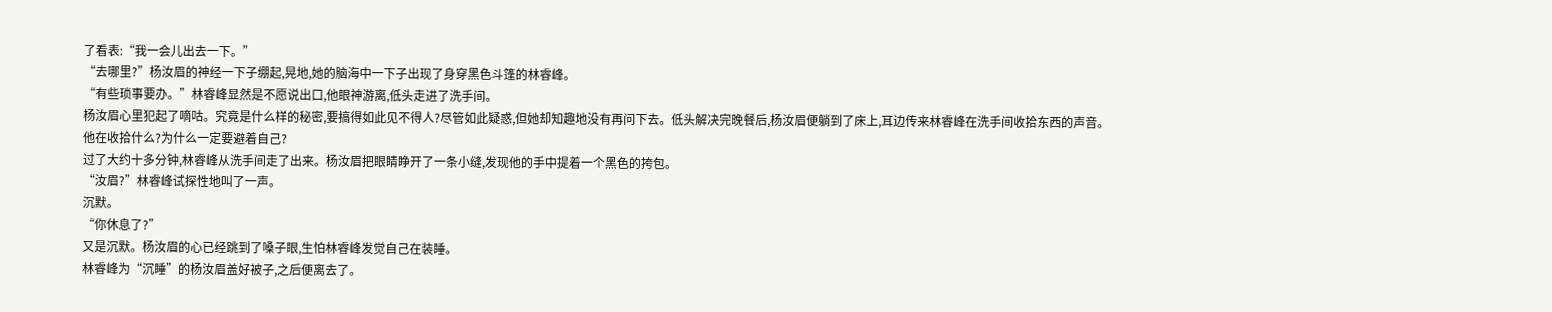了看表:“我一会儿出去一下。”
“去哪里?”杨汝眉的神经一下子绷起,晃地,她的脑海中一下子出现了身穿黑色斗篷的林睿峰。
“有些琐事要办。”林睿峰显然是不愿说出口,他眼神游离,低头走进了洗手间。
杨汝眉心里犯起了嘀咕。究竟是什么样的秘密,要搞得如此见不得人?尽管如此疑惑,但她却知趣地没有再问下去。低头解决完晚餐后,杨汝眉便躺到了床上,耳边传来林睿峰在洗手间收拾东西的声音。
他在收拾什么?为什么一定要避着自己?
过了大约十多分钟,林睿峰从洗手间走了出来。杨汝眉把眼睛睁开了一条小缝,发现他的手中提着一个黑色的挎包。
“汝眉?”林睿峰试探性地叫了一声。
沉默。
“你休息了?”
又是沉默。杨汝眉的心已经跳到了嗓子眼,生怕林睿峰发觉自己在装睡。
林睿峰为“沉睡”的杨汝眉盖好被子,之后便离去了。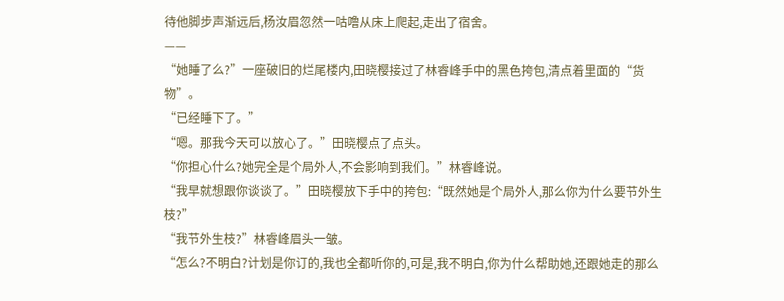待他脚步声渐远后,杨汝眉忽然一咕噜从床上爬起,走出了宿舍。
——
“她睡了么?”一座破旧的烂尾楼内,田晓樱接过了林睿峰手中的黑色挎包,清点着里面的“货物”。
“已经睡下了。”
“嗯。那我今天可以放心了。”田晓樱点了点头。
“你担心什么?她完全是个局外人,不会影响到我们。”林睿峰说。
“我早就想跟你谈谈了。”田晓樱放下手中的挎包:“既然她是个局外人,那么你为什么要节外生枝?”
“我节外生枝?”林睿峰眉头一皱。
“怎么?不明白?计划是你订的,我也全都听你的,可是,我不明白,你为什么帮助她,还跟她走的那么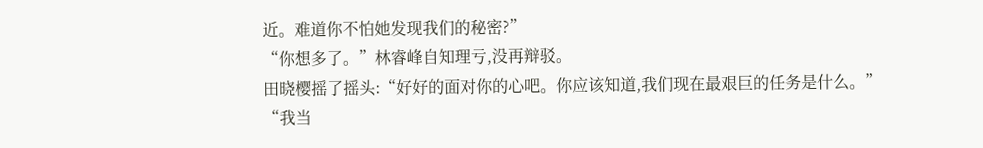近。难道你不怕她发现我们的秘密?”
“你想多了。”林睿峰自知理亏,没再辩驳。
田晓樱摇了摇头:“好好的面对你的心吧。你应该知道,我们现在最艰巨的任务是什么。”
“我当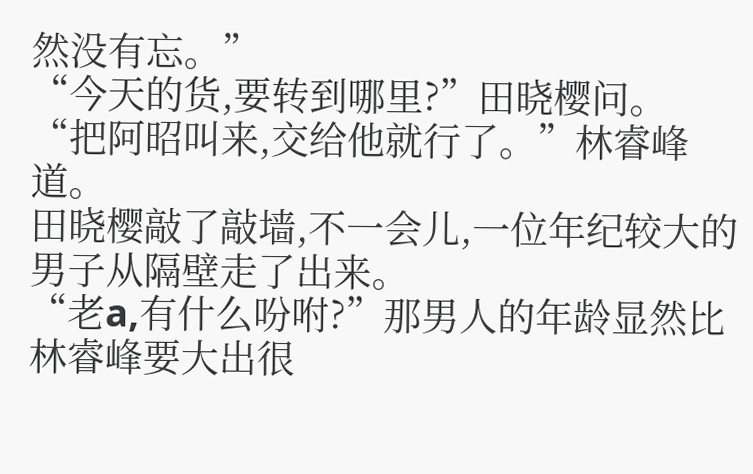然没有忘。”
“今天的货,要转到哪里?”田晓樱问。
“把阿昭叫来,交给他就行了。”林睿峰道。
田晓樱敲了敲墙,不一会儿,一位年纪较大的男子从隔壁走了出来。
“老a,有什么吩咐?”那男人的年龄显然比林睿峰要大出很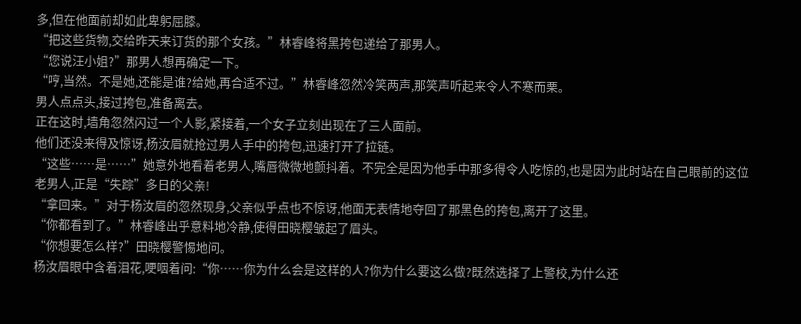多,但在他面前却如此卑躬屈膝。
“把这些货物,交给昨天来订货的那个女孩。”林睿峰将黑挎包递给了那男人。
“您说汪小姐?”那男人想再确定一下。
“哼,当然。不是她,还能是谁?给她,再合适不过。”林睿峰忽然冷笑两声,那笑声听起来令人不寒而栗。
男人点点头,接过挎包,准备离去。
正在这时,墙角忽然闪过一个人影,紧接着,一个女子立刻出现在了三人面前。
他们还没来得及惊讶,杨汝眉就抢过男人手中的挎包,迅速打开了拉链。
“这些……是……”她意外地看着老男人,嘴唇微微地颤抖着。不完全是因为他手中那多得令人吃惊的,也是因为此时站在自己眼前的这位老男人,正是“失踪”多日的父亲!
“拿回来。”对于杨汝眉的忽然现身,父亲似乎点也不惊讶,他面无表情地夺回了那黑色的挎包,离开了这里。
“你都看到了。”林睿峰出乎意料地冷静,使得田晓樱皱起了眉头。
“你想要怎么样?”田晓樱警惕地问。
杨汝眉眼中含着泪花,哽咽着问:“你……你为什么会是这样的人?你为什么要这么做?既然选择了上警校,为什么还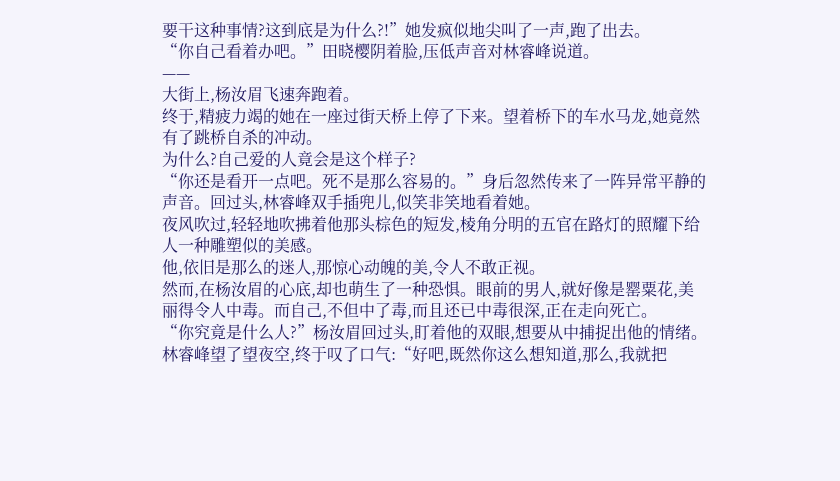要干这种事情?这到底是为什么?!”她发疯似地尖叫了一声,跑了出去。
“你自己看着办吧。”田晓樱阴着脸,压低声音对林睿峰说道。
——
大街上,杨汝眉飞速奔跑着。
终于,精疲力竭的她在一座过街天桥上停了下来。望着桥下的车水马龙,她竟然有了跳桥自杀的冲动。
为什么?自己爱的人竟会是这个样子?
“你还是看开一点吧。死不是那么容易的。”身后忽然传来了一阵异常平静的声音。回过头,林睿峰双手插兜儿,似笑非笑地看着她。
夜风吹过,轻轻地吹拂着他那头棕色的短发,棱角分明的五官在路灯的照耀下给人一种雕塑似的美感。
他,依旧是那么的迷人,那惊心动魄的美,令人不敢正视。
然而,在杨汝眉的心底,却也萌生了一种恐惧。眼前的男人,就好像是罂粟花,美丽得令人中毒。而自己,不但中了毒,而且还已中毒很深,正在走向死亡。
“你究竟是什么人?”杨汝眉回过头,盯着他的双眼,想要从中捕捉出他的情绪。
林睿峰望了望夜空,终于叹了口气:“好吧,既然你这么想知道,那么,我就把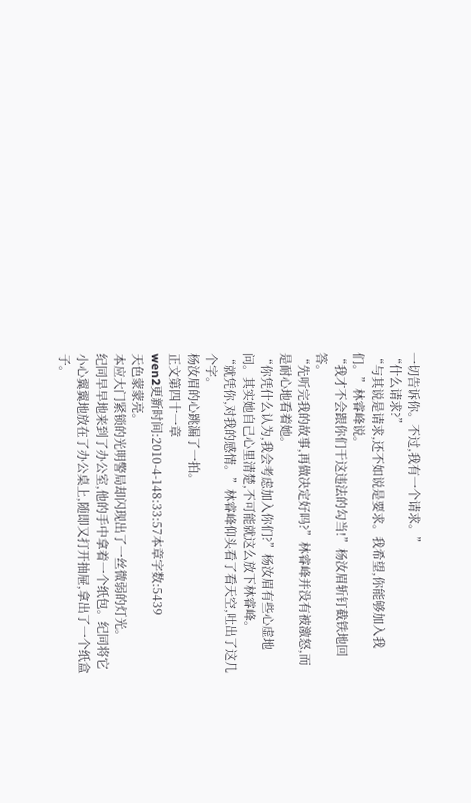一切告诉你。不过,我有一个请求。”
“什么请求?”
“与其说是请求,还不如说是要求。我希望,你能够加入我们。”林睿峰说。
“我才不会跟你们干这违法的勾当!”杨汝眉斩钉截铁地回答。
“先听完我的故事,再做决定好吗?”林睿峰并没有被激怒,而是耐心地看着她。
“你凭什么认为,我会考虑加入你们?”杨汝眉有些心虚地问。其实她自己心里清楚,不可能就这么放下林睿峰。
“就凭你,对我的感情。”林睿峰仰头看了看天空,吐出了这几个字。
杨汝眉的心跳漏了一拍。
正文第四十一章
wen2更新时间:2010-4-148:33:57本章字数:5439
天色蒙蒙亮。
本应大门紧锁的光明警局却闪现出了一丝微弱的灯光。
纪同早早地来到了办公室,他的手中拿着一个纸包。纪同将它小心翼翼地放在了办公桌上,随即又打开抽屉,拿出了一个纸盒子。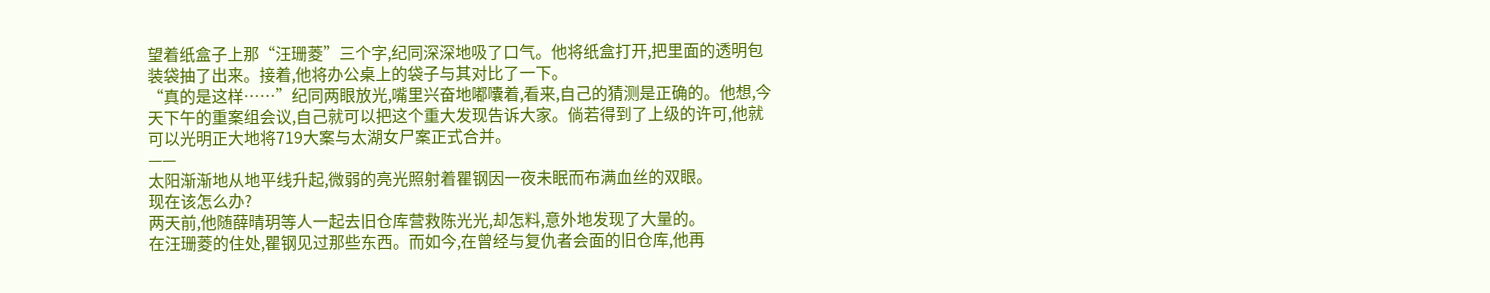望着纸盒子上那“汪珊菱”三个字,纪同深深地吸了口气。他将纸盒打开,把里面的透明包装袋抽了出来。接着,他将办公桌上的袋子与其对比了一下。
“真的是这样……”纪同两眼放光,嘴里兴奋地嘟囔着,看来,自己的猜测是正确的。他想,今天下午的重案组会议,自己就可以把这个重大发现告诉大家。倘若得到了上级的许可,他就可以光明正大地将719大案与太湖女尸案正式合并。
——
太阳渐渐地从地平线升起,微弱的亮光照射着瞿钢因一夜未眠而布满血丝的双眼。
现在该怎么办?
两天前,他随薛晴玥等人一起去旧仓库营救陈光光,却怎料,意外地发现了大量的。
在汪珊菱的住处,瞿钢见过那些东西。而如今,在曾经与复仇者会面的旧仓库,他再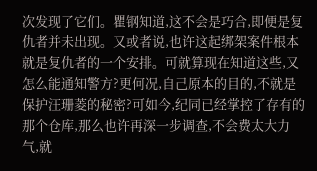次发现了它们。瞿钢知道,这不会是巧合,即便是复仇者并未出现。又或者说,也许这起绑架案件根本就是复仇者的一个安排。可就算现在知道这些,又怎么能通知警方?更何况,自己原本的目的,不就是保护汪珊菱的秘密?可如今,纪同已经掌控了存有的那个仓库,那么也许再深一步调查,不会费太大力气,就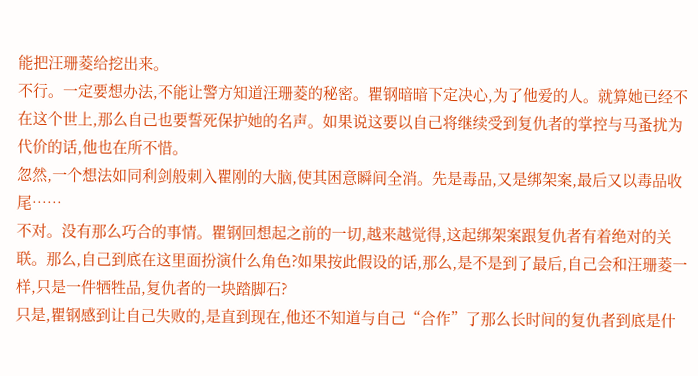能把汪珊菱给挖出来。
不行。一定要想办法,不能让警方知道汪珊菱的秘密。瞿钢暗暗下定决心,为了他爱的人。就算她已经不在这个世上,那么自己也要誓死保护她的名声。如果说这要以自己将继续受到复仇者的掌控与马蚤扰为代价的话,他也在所不惜。
忽然,一个想法如同利剑般刺入瞿刚的大脑,使其困意瞬间全消。先是毒品,又是绑架案,最后又以毒品收尾……
不对。没有那么巧合的事情。瞿钢回想起之前的一切,越来越觉得,这起绑架案跟复仇者有着绝对的关联。那么,自己到底在这里面扮演什么角色?如果按此假设的话,那么,是不是到了最后,自己会和汪珊菱一样,只是一件牺牲品,复仇者的一块踏脚石?
只是,瞿钢感到让自己失败的,是直到现在,他还不知道与自己“合作”了那么长时间的复仇者到底是什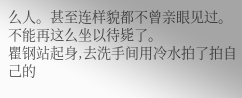么人。甚至连样貌都不曾亲眼见过。
不能再这么坐以待毙了。
瞿钢站起身,去洗手间用冷水拍了拍自己的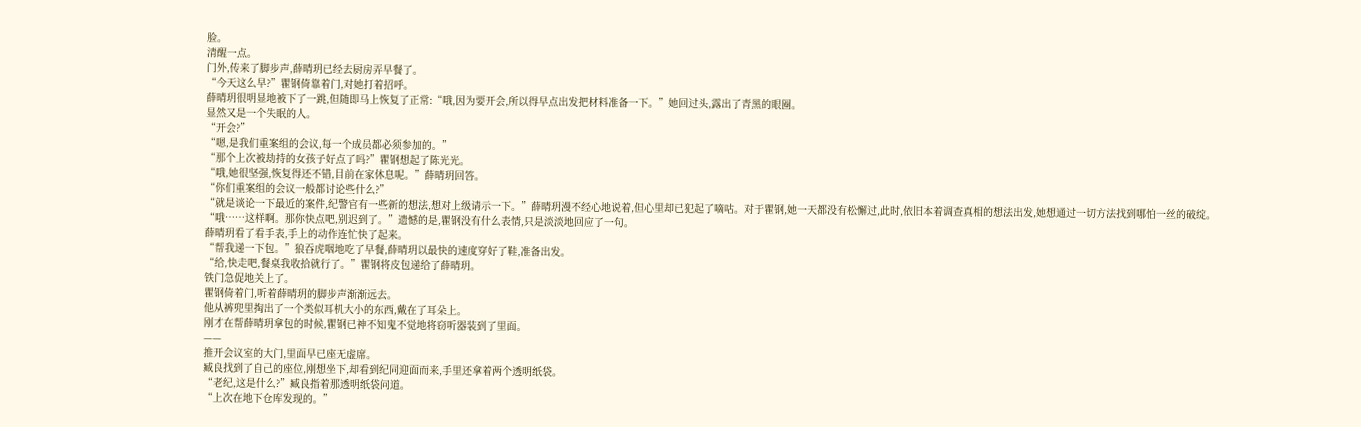脸。
清醒一点。
门外,传来了脚步声,薛晴玥已经去厨房弄早餐了。
“今天这么早?”瞿钢倚靠着门,对她打着招呼。
薛晴玥很明显地被下了一跳,但随即马上恢复了正常:“哦,因为要开会,所以得早点出发把材料准备一下。”她回过头,露出了青黑的眼圈。
显然又是一个失眠的人。
“开会?”
“嗯,是我们重案组的会议,每一个成员都必须参加的。”
“那个上次被劫持的女孩子好点了吗?”瞿钢想起了陈光光。
“哦,她很坚强,恢复得还不错,目前在家休息呢。”薛晴玥回答。
“你们重案组的会议一般都讨论些什么?”
“就是谈论一下最近的案件,纪警官有一些新的想法,想对上级请示一下。”薛晴玥漫不经心地说着,但心里却已犯起了嘀咕。对于瞿钢,她一天都没有松懈过,此时,依旧本着调查真相的想法出发,她想通过一切方法找到哪怕一丝的破绽。
“哦……这样啊。那你快点吧,别迟到了。”遗憾的是,瞿钢没有什么表情,只是淡淡地回应了一句。
薛晴玥看了看手表,手上的动作连忙快了起来。
“帮我递一下包。”狼吞虎咽地吃了早餐,薛晴玥以最快的速度穿好了鞋,准备出发。
“给,快走吧,餐桌我收拾就行了。”瞿钢将皮包递给了薛晴玥。
铁门急促地关上了。
瞿钢倚着门,听着薛晴玥的脚步声渐渐远去。
他从裤兜里掏出了一个类似耳机大小的东西,戴在了耳朵上。
刚才在帮薛晴玥拿包的时候,瞿钢已神不知鬼不觉地将窃听器装到了里面。
——
推开会议室的大门,里面早已座无虚席。
臧良找到了自己的座位,刚想坐下,却看到纪同迎面而来,手里还拿着两个透明纸袋。
“老纪,这是什么?”臧良指着那透明纸袋问道。
“上次在地下仓库发现的。”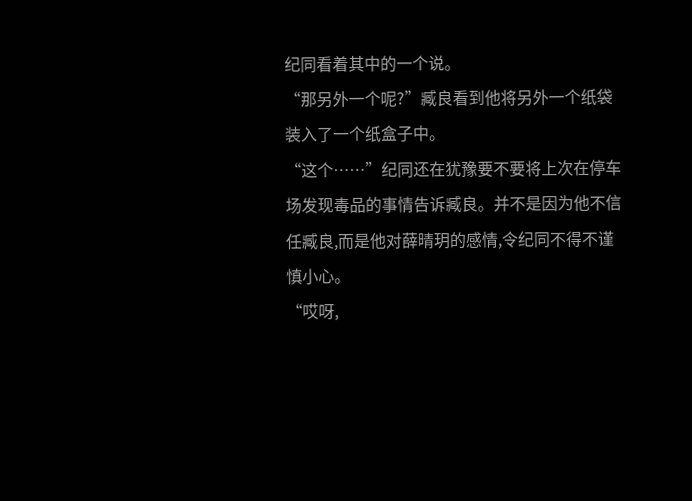纪同看着其中的一个说。
“那另外一个呢?”臧良看到他将另外一个纸袋装入了一个纸盒子中。
“这个……”纪同还在犹豫要不要将上次在停车场发现毒品的事情告诉臧良。并不是因为他不信任臧良,而是他对薛晴玥的感情,令纪同不得不谨慎小心。
“哎呀,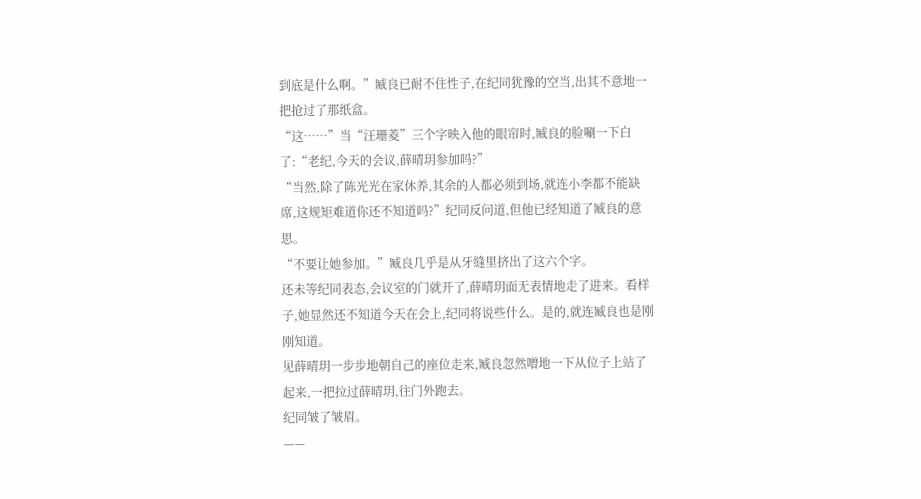到底是什么啊。”臧良已耐不住性子,在纪同犹豫的空当,出其不意地一把抢过了那纸盒。
“这……”当“汪珊菱”三个字映入他的眼帘时,臧良的脸唰一下白了:“老纪,今天的会议,薛晴玥参加吗?”
“当然,除了陈光光在家休养,其余的人都必须到场,就连小李都不能缺席,这规矩难道你还不知道吗?”纪同反问道,但他已经知道了臧良的意思。
“不要让她参加。”臧良几乎是从牙缝里挤出了这六个字。
还未等纪同表态,会议室的门就开了,薛晴玥面无表情地走了进来。看样子,她显然还不知道今天在会上,纪同将说些什么。是的,就连臧良也是刚刚知道。
见薛晴玥一步步地朝自己的座位走来,臧良忽然噌地一下从位子上站了起来,一把拉过薛晴玥,往门外跑去。
纪同皱了皱眉。
——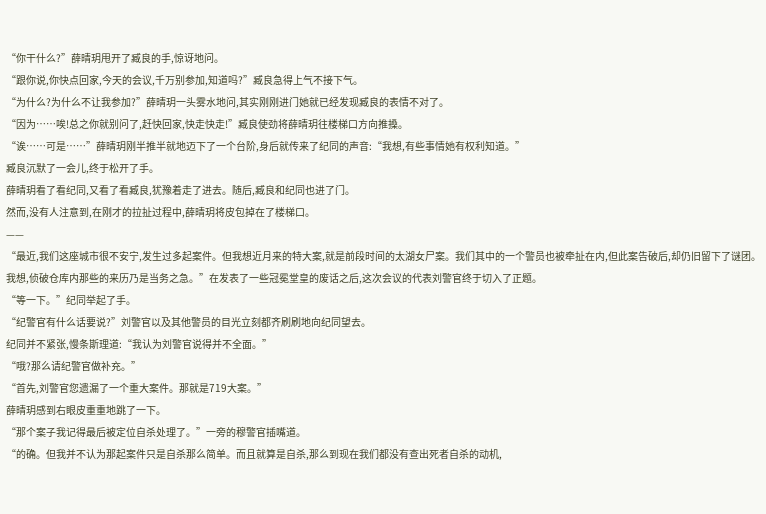“你干什么?”薛晴玥甩开了臧良的手,惊讶地问。
“跟你说,你快点回家,今天的会议,千万别参加,知道吗?”臧良急得上气不接下气。
“为什么?为什么不让我参加?”薛晴玥一头雾水地问,其实刚刚进门她就已经发现臧良的表情不对了。
“因为……唉!总之你就别问了,赶快回家,快走快走!”臧良使劲将薛晴玥往楼梯口方向推搡。
“诶……可是……”薛晴玥刚半推半就地迈下了一个台阶,身后就传来了纪同的声音:“我想,有些事情她有权利知道。”
臧良沉默了一会儿,终于松开了手。
薛晴玥看了看纪同,又看了看臧良,犹豫着走了进去。随后,臧良和纪同也进了门。
然而,没有人注意到,在刚才的拉扯过程中,薛晴玥将皮包掉在了楼梯口。
——
“最近,我们这座城市很不安宁,发生过多起案件。但我想近月来的特大案,就是前段时间的太湖女尸案。我们其中的一个警员也被牵扯在内,但此案告破后,却仍旧留下了谜团。我想,侦破仓库内那些的来历乃是当务之急。”在发表了一些冠冕堂皇的废话之后,这次会议的代表刘警官终于切入了正题。
“等一下。”纪同举起了手。
“纪警官有什么话要说?”刘警官以及其他警员的目光立刻都齐刷刷地向纪同望去。
纪同并不紧张,慢条斯理道:“我认为刘警官说得并不全面。”
“哦?那么请纪警官做补充。”
“首先,刘警官您遗漏了一个重大案件。那就是719大案。”
薛晴玥感到右眼皮重重地跳了一下。
“那个案子我记得最后被定位自杀处理了。”一旁的穆警官插嘴道。
“的确。但我并不认为那起案件只是自杀那么简单。而且就算是自杀,那么到现在我们都没有查出死者自杀的动机,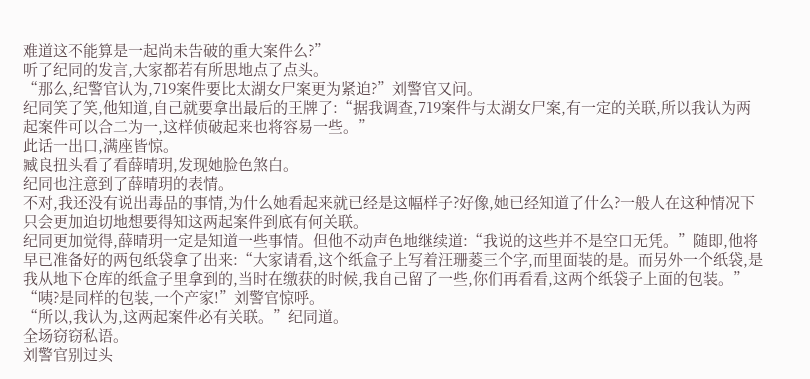难道这不能算是一起尚未告破的重大案件么?”
听了纪同的发言,大家都若有所思地点了点头。
“那么,纪警官认为,719案件要比太湖女尸案更为紧迫?”刘警官又问。
纪同笑了笑,他知道,自己就要拿出最后的王牌了:“据我调查,719案件与太湖女尸案,有一定的关联,所以我认为两起案件可以合二为一,这样侦破起来也将容易一些。”
此话一出口,满座皆惊。
臧良扭头看了看薛晴玥,发现她脸色煞白。
纪同也注意到了薛晴玥的表情。
不对,我还没有说出毒品的事情,为什么她看起来就已经是这幅样子?好像,她已经知道了什么?一般人在这种情况下只会更加迫切地想要得知这两起案件到底有何关联。
纪同更加觉得,薛晴玥一定是知道一些事情。但他不动声色地继续道:“我说的这些并不是空口无凭。”随即,他将早已准备好的两包纸袋拿了出来:“大家请看,这个纸盒子上写着汪珊菱三个字,而里面装的是。而另外一个纸袋,是我从地下仓库的纸盒子里拿到的,当时在缴获的时候,我自己留了一些,你们再看看,这两个纸袋子上面的包装。”
“咦?是同样的包装,一个产家!”刘警官惊呼。
“所以,我认为,这两起案件必有关联。”纪同道。
全场窃窃私语。
刘警官别过头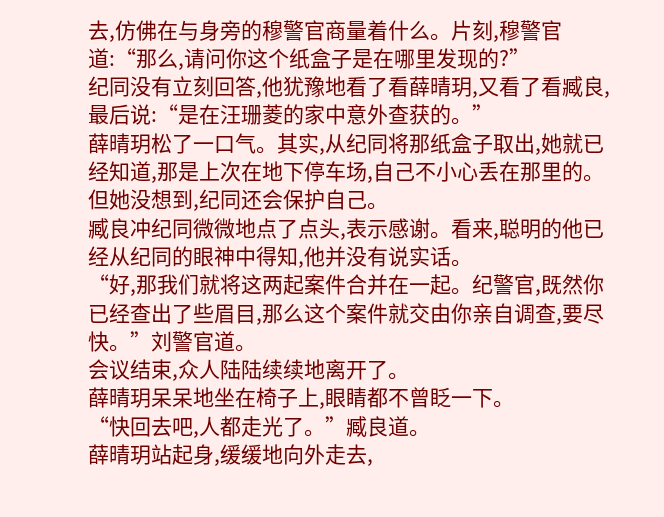去,仿佛在与身旁的穆警官商量着什么。片刻,穆警官道:“那么,请问你这个纸盒子是在哪里发现的?”
纪同没有立刻回答,他犹豫地看了看薛晴玥,又看了看臧良,最后说:“是在汪珊菱的家中意外查获的。”
薛晴玥松了一口气。其实,从纪同将那纸盒子取出,她就已经知道,那是上次在地下停车场,自己不小心丢在那里的。但她没想到,纪同还会保护自己。
臧良冲纪同微微地点了点头,表示感谢。看来,聪明的他已经从纪同的眼神中得知,他并没有说实话。
“好,那我们就将这两起案件合并在一起。纪警官,既然你已经查出了些眉目,那么这个案件就交由你亲自调查,要尽快。”刘警官道。
会议结束,众人陆陆续续地离开了。
薛晴玥呆呆地坐在椅子上,眼睛都不曾眨一下。
“快回去吧,人都走光了。”臧良道。
薛晴玥站起身,缓缓地向外走去,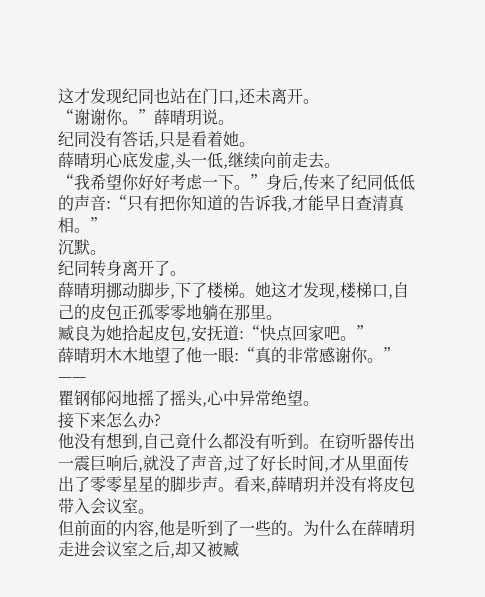这才发现纪同也站在门口,还未离开。
“谢谢你。”薛晴玥说。
纪同没有答话,只是看着她。
薛晴玥心底发虚,头一低,继续向前走去。
“我希望你好好考虑一下。”身后,传来了纪同低低的声音:“只有把你知道的告诉我,才能早日查清真相。”
沉默。
纪同转身离开了。
薛晴玥挪动脚步,下了楼梯。她这才发现,楼梯口,自己的皮包正孤零零地躺在那里。
臧良为她拾起皮包,安抚道:“快点回家吧。”
薛晴玥木木地望了他一眼:“真的非常感谢你。”
——
瞿钢郁闷地摇了摇头,心中异常绝望。
接下来怎么办?
他没有想到,自己竟什么都没有听到。在窃听器传出一震巨响后,就没了声音,过了好长时间,才从里面传出了零零星星的脚步声。看来,薛晴玥并没有将皮包带入会议室。
但前面的内容,他是听到了一些的。为什么在薛晴玥走进会议室之后,却又被臧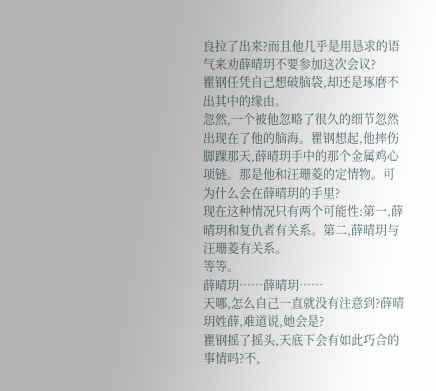良拉了出来?而且他几乎是用恳求的语气来劝薛晴玥不要参加这次会议?
瞿钢任凭自己想破脑袋,却还是琢磨不出其中的缘由。
忽然,一个被他忽略了很久的细节忽然出现在了他的脑海。瞿钢想起,他摔伤脚踝那天,薛晴玥手中的那个金属鸡心项链。那是他和汪珊菱的定情物。可为什么会在薛晴玥的手里?
现在这种情况只有两个可能性:第一,薛晴玥和复仇者有关系。第二,薛晴玥与汪珊菱有关系。
等等。
薛晴玥……薛晴玥……
天哪,怎么自己一直就没有注意到?薛晴玥姓薛,难道说,她会是?
瞿钢摇了摇头,天底下会有如此巧合的事情吗?不,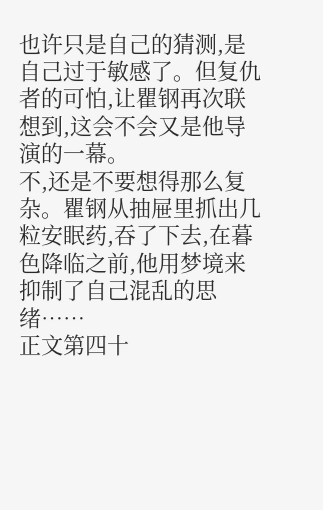也许只是自己的猜测,是自己过于敏感了。但复仇者的可怕,让瞿钢再次联想到,这会不会又是他导演的一幕。
不,还是不要想得那么复杂。瞿钢从抽屉里抓出几粒安眠药,吞了下去,在暮色降临之前,他用梦境来抑制了自己混乱的思绪……
正文第四十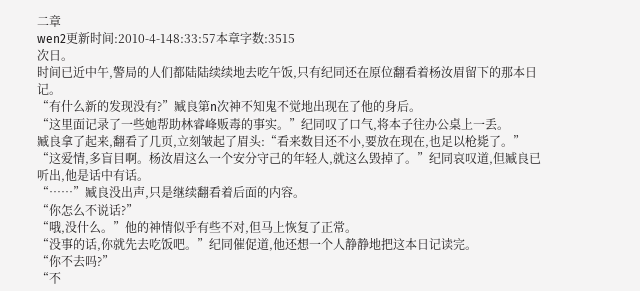二章
wen2更新时间:2010-4-148:33:57本章字数:3515
次日。
时间已近中午,警局的人们都陆陆续续地去吃午饭,只有纪同还在原位翻看着杨汝眉留下的那本日记。
“有什么新的发现没有?”臧良第n次神不知鬼不觉地出现在了他的身后。
“这里面记录了一些她帮助林睿峰贩毒的事实。”纪同叹了口气,将本子往办公桌上一丢。
臧良拿了起来,翻看了几页,立刻皱起了眉头:“看来数目还不小,要放在现在,也足以枪毙了。”
“这爱情,多盲目啊。杨汝眉这么一个安分守己的年轻人,就这么毁掉了。”纪同哀叹道,但臧良已听出,他是话中有话。
“……”臧良没出声,只是继续翻看着后面的内容。
“你怎么不说话?”
“哦,没什么。”他的神情似乎有些不对,但马上恢复了正常。
“没事的话,你就先去吃饭吧。”纪同催促道,他还想一个人静静地把这本日记读完。
“你不去吗?”
“不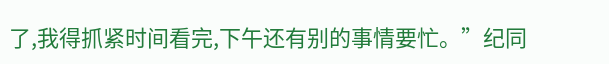了,我得抓紧时间看完,下午还有别的事情要忙。”纪同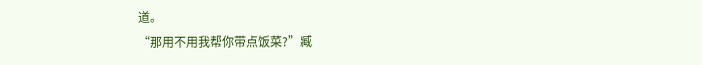道。
“那用不用我帮你带点饭菜?”臧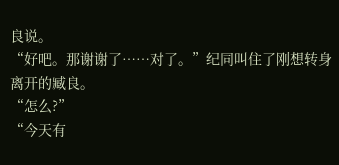良说。
“好吧。那谢谢了……对了。”纪同叫住了刚想转身离开的臧良。
“怎么?”
“今天有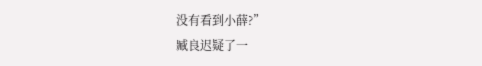没有看到小薛?”
臧良迟疑了一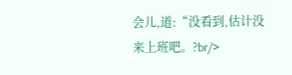会儿,道:“没看到,估计没来上班吧。?br/>